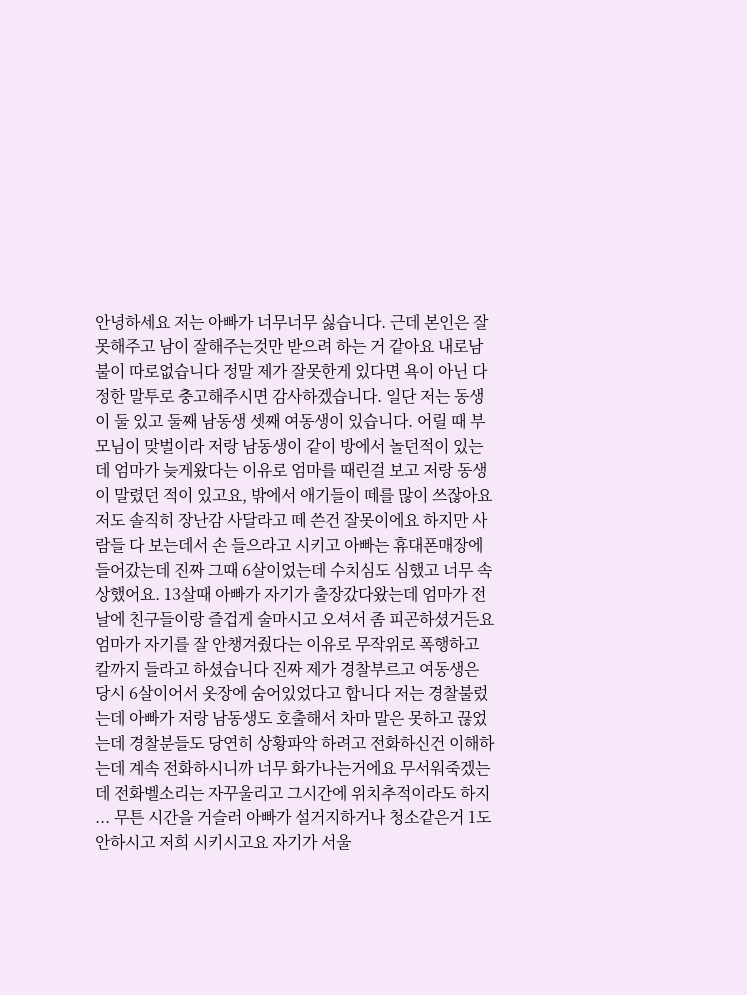안녕하세요 저는 아빠가 너무너무 싫습니다. 근데 본인은 잘 못해주고 남이 잘해주는것만 받으려 하는 거 같아요 내로남불이 따로없습니다 정말 제가 잘못한게 있다면 욕이 아닌 다정한 말투로 충고해주시면 감사하겠습니다. 일단 저는 동생이 둘 있고 둘째 남동생 셋째 여동생이 있습니다. 어릴 때 부모님이 맞벌이라 저랑 남동생이 같이 방에서 놀던적이 있는데 엄마가 늦게왔다는 이유로 엄마를 때린걸 보고 저랑 동생이 말렸던 적이 있고요, 밖에서 애기들이 떼를 많이 쓰잖아요 저도 솔직히 장난감 사달라고 떼 쓴건 잘못이에요 하지만 사람들 다 보는데서 손 들으라고 시키고 아빠는 휴대폰매장에 들어갔는데 진짜 그때 6살이었는데 수치심도 심했고 너무 속상했어요. 13살때 아빠가 자기가 출장갔다왔는데 엄마가 전날에 친구들이랑 즐겁게 술마시고 오셔서 좀 피곤하셨거든요 엄마가 자기를 잘 안챙겨줬다는 이유로 무작위로 폭행하고 칼까지 들라고 하셨습니다 진짜 제가 경찰부르고 여동생은 당시 6살이어서 옷장에 숨어있었다고 합니다 저는 경찰불렀는데 아빠가 저랑 남동생도 호출해서 차마 말은 못하고 끊었는데 경찰분들도 당연히 상황파악 하려고 전화하신건 이해하는데 계속 전화하시니까 너무 화가나는거에요 무서워죽겠는데 전화벨소리는 자꾸울리고 그시간에 위치추적이라도 하지 ... 무튼 시간을 거슬러 아빠가 설거지하거나 청소같은거 1도안하시고 저희 시키시고요 자기가 서울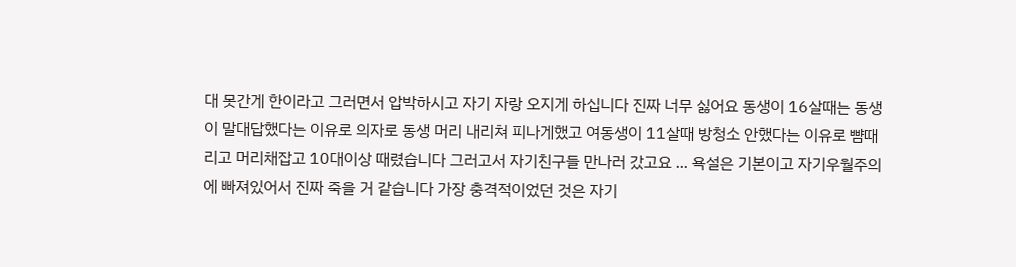대 못간게 한이라고 그러면서 압박하시고 자기 자랑 오지게 하십니다 진짜 너무 싫어요 동생이 16살때는 동생이 말대답했다는 이유로 의자로 동생 머리 내리쳐 피나게했고 여동생이 11살때 방청소 안했다는 이유로 뺨때리고 머리채잡고 10대이상 때렸습니다 그러고서 자기친구들 만나러 갔고요 ... 욕설은 기본이고 자기우월주의에 빠져있어서 진짜 죽을 거 같습니다 가장 충격적이었던 것은 자기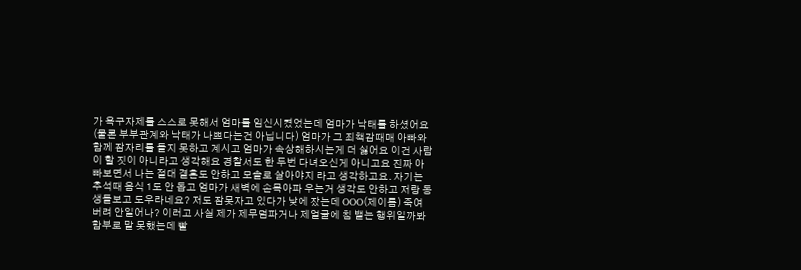가 욕구자제를 스스로 못해서 엄마를 임신시켰었는데 엄마가 낙태를 하셨어요 (물론 부부관계와 낙태가 나쁘다는건 아닙니다) 엄마가 그 죄책감때매 아빠와 함께 잠자리를 들지 못하고 계시고 엄마가 속상해하시는게 더 싫어요 이건 사람이 할 짓이 아니라고 생각해요 경찰서도 한 두번 다녀오신게 아니고요 진짜 아빠보면서 나는 절대 결혼도 안하고 모솔로 살아야지 라고 생각하고요. 자기는 추석때 음식 1도 안 돕고 엄마가 새벽에 손목아파 우는거 생각도 안하고 저랑 동생들보고 도우라네요? 저도 잠못자고 있다가 낮에 잤는데 OOO(제이름) 죽여버려 안일어나? 이러고 사실 제가 제무덤파거나 제얼굴에 침 뱉는 행위일까봐 함부로 말 못했는데 빨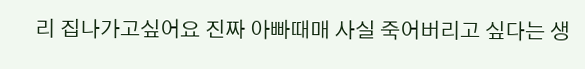리 집나가고싶어요 진짜 아빠때매 사실 죽어버리고 싶다는 생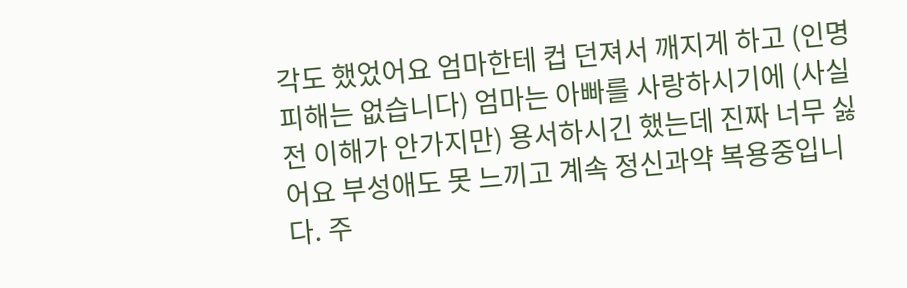각도 했었어요 엄마한테 컵 던져서 깨지게 하고 (인명피해는 없습니다) 엄마는 아빠를 사랑하시기에 (사실 전 이해가 안가지만) 용서하시긴 했는데 진짜 너무 싫어요 부성애도 못 느끼고 계속 정신과약 복용중입니다. 주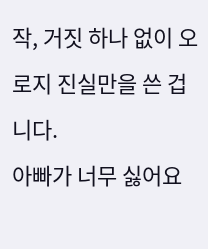작, 거짓 하나 없이 오로지 진실만을 쓴 겁니다.
아빠가 너무 싫어요